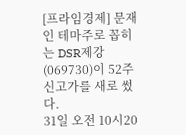[프라임경제] 문재인 테마주로 꼽히는 DSR제강(069730)이 52주 신고가를 새로 썼다.
31일 오전 10시20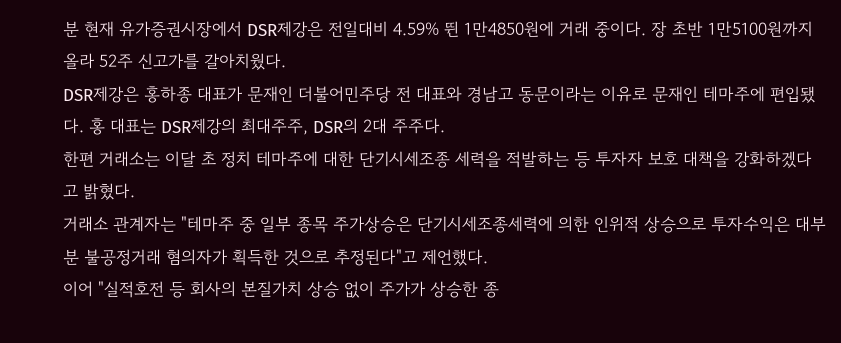분 현재 유가증권시장에서 DSR제강은 전일대비 4.59% 뛴 1만4850원에 거래 중이다. 장 초반 1만5100원까지 올라 52주 신고가를 갈아치웠다.
DSR제강은 홍하종 대표가 문재인 더불어민주당 전 대표와 경남고 동문이라는 이유로 문재인 테마주에 편입됐다. 홍 대표는 DSR제강의 최대주주, DSR의 2대 주주다.
한편 거래소는 이달 초 정치 테마주에 대한 단기시세조종 세력을 적발하는 등 투자자 보호 대책을 강화하겠다고 밝혔다.
거래소 관계자는 "테마주 중 일부 종목 주가상승은 단기시세조종세력에 의한 인위적 상승으로 투자수익은 대부분 불공정거래 혐의자가 획득한 것으로 추정된다"고 제언했다.
이어 "실적호전 등 회사의 본질가치 상승 없이 주가가 상승한 종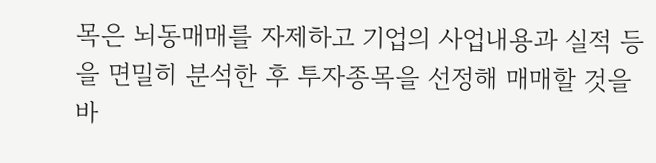목은 뇌동매매를 자제하고 기업의 사업내용과 실적 등을 면밀히 분석한 후 투자종목을 선정해 매매할 것을 바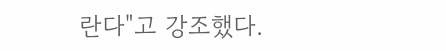란다"고 강조했다.